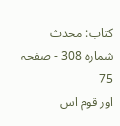کتاب: محدث شمارہ 308 - صفحہ 75
اور قوم اس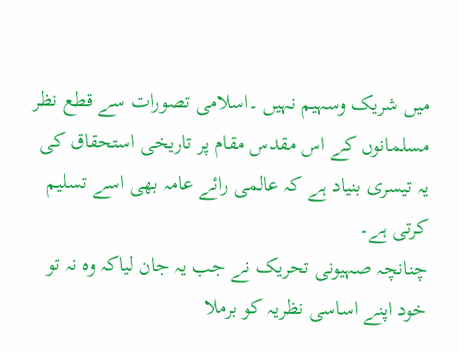میں شریک وسہیم نہیں ۔اسلامی تصورات سے قطع نظر مسلمانوں کے اس مقدس مقام پر تاریخی استحقاق کی یہ تیسری بنیاد ہے کہ عالمی رائے عامہ بھی اسے تسلیم کرتی ہے۔
چنانچہ صہیونی تحریک نے جب یہ جان لیاکہ وہ نہ تو خود اپنے اساسی نظریہ کو برملا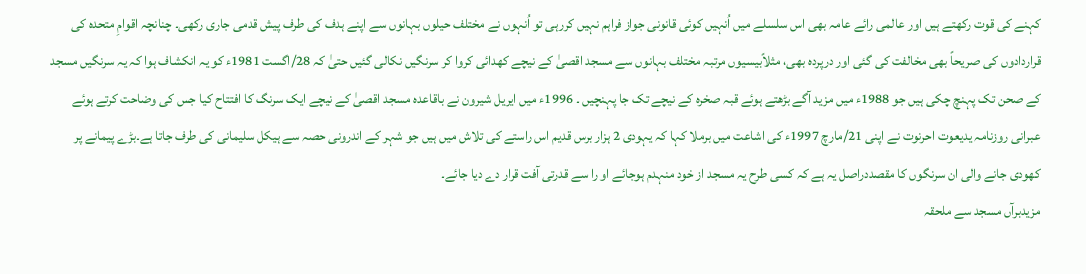کہنے کی قوت رکھتے ہیں اور عالمی رائے عامہ بھی اس سلسلے میں اُنہیں کوئی قانونی جواز فراہم نہیں کررہی تو اُنہوں نے مختلف حیلوں بہانوں سے اپنے ہدف کی طرف پیش قدمی جاری رکھی۔ چنانچہ اقوامِ متحدہ کی قراردادوں کی صریحاً بھی مخالفت کی گئی اور درپردہ بھی، مثلاًبیسیوں مرتبہ مختلف بہانوں سے مسجد اقصیٰ کے نیچے کھدائی کروا کر سرنگیں نکالی گئیں حتیٰ کہ 28/اگست 1981ء کو یہ انکشاف ہوا کہ یہ سرنگیں مسجد کے صحن تک پہنچ چکی ہیں جو 1988ء میں مزید آگے بڑھتے ہوئے قبہ صخرہ کے نیچے تک جا پہنچیں ۔ 1996ء میں ایریل شیرون نے باقاعدہ مسجد اقصیٰ کے نیچے ایک سرنگ کا افتتاح کیا جس کی وضاحت کرتے ہوئے عبرانی روزنامہ یدیعوت احرنوت نے اپنی 21/مارچ 1997ء کی اشاعت میں برملا کہا کہ یہودی 2 ہزار برس قدیم اس راستے کی تلاش میں ہیں جو شہر کے اندرونی حصہ سے ہیکل سلیمانی کی طرف جاتا ہے۔بڑے پیمانے پر کھودی جانے والی ان سرنگوں کا مقصددراصل یہ ہے کہ کسی طرح یہ مسجد از خود منہدم ہوجائے او را سے قدرتی آفت قرار دے دیا جائے۔
مزیدبرآں مسجد سے ملحقہ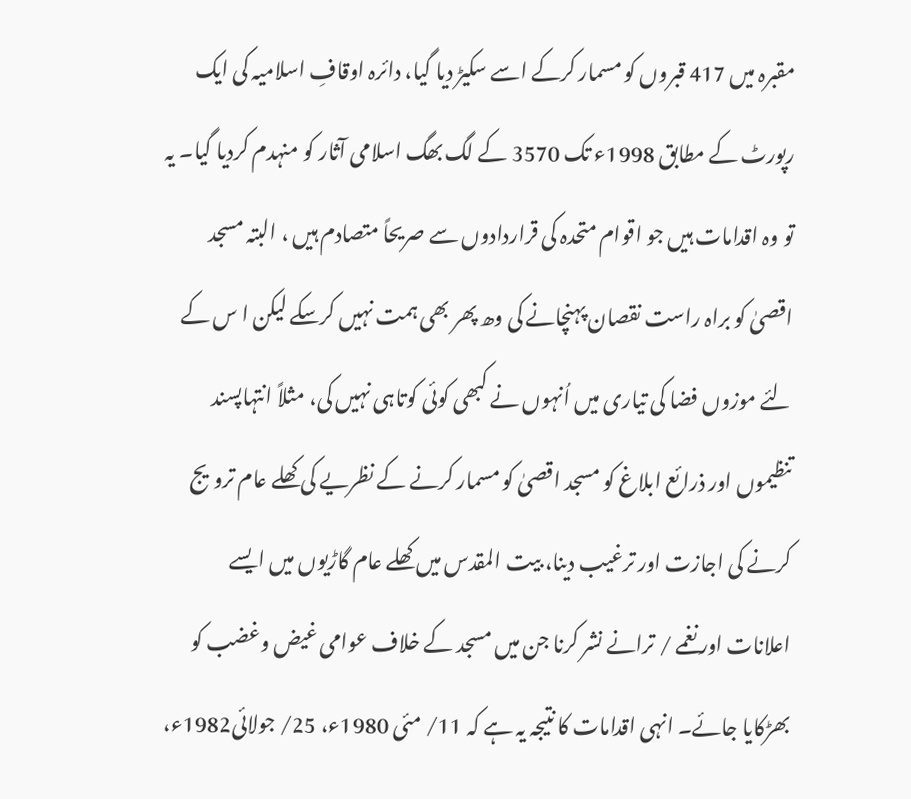مقبرہ میں 417 قبروں کو مسمار کرکے اسے سکیڑ دیا گیا، دائرہ اوقافِ اسلامیہ کی ایک رپورٹ کے مطابق 1998ء تک 3570 کے لگ بھگ اسلامی آثار کو منہدم کردیا گیا۔ یہ تو وہ اقدامات ہیں جو اقوام متحدہ کی قراردادوں سے صریحاً متصادم ہیں ، البتہ مسجد اقصیٰ کو براہ راست نقصان پہنچانے کی وھ پھر بھی ہمت نہیں کرسکے لیکن ا س کے لئے موزوں فضا کی تیاری میں اُنہوں نے کبھی کوئی کوتاہی نہیں کی، مثلاً انتہاپسند تنظیموں اور ذرائع ابلاغ کو مسجد اقصیٰ کو مسمار کرنے کے نظریے کی کھلے عام ترویج کرنے کی اجازت اور ترغیب دینا، بیت المقدس میں کھلے عام گاڑیوں میں ایسے اعلانات اور نغمے / ترانے نشر کرنا جن میں مسجد کے خلاف عوامی غیض وغضب کو بھڑکایا جائے۔ انہی اقدامات کا نتیجہ یہ ہے کہ 11/ مئی 1980ء، 25/ جولائی1982ء،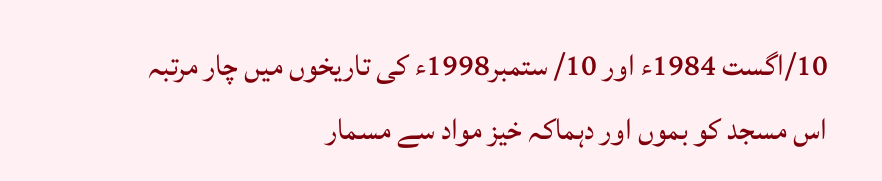10/اگست 1984ء اور 10/ ستمبر1998ء کی تاریخوں میں چار مرتبہ اس مسجد کو بموں اور دہماکہ خیز مواد سے مسمار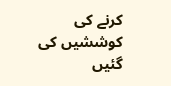کرنے کی کوششیں کی گئیں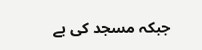جبکہ مسجد کی بے